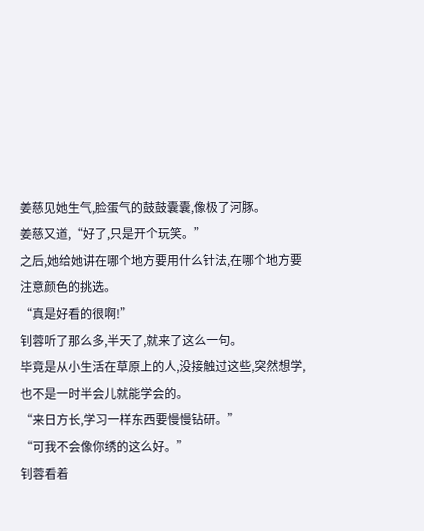姜慈见她生气,脸蛋气的鼓鼓囊囊,像极了河豚。
姜慈又道,“好了,只是开个玩笑。”
之后,她给她讲在哪个地方要用什么针法,在哪个地方要注意颜色的挑选。
“真是好看的很啊!”
钊蓉听了那么多,半天了,就来了这么一句。
毕竟是从小生活在草原上的人,没接触过这些,突然想学,也不是一时半会儿就能学会的。
“来日方长,学习一样东西要慢慢钻研。”
“可我不会像你绣的这么好。”
钊蓉看着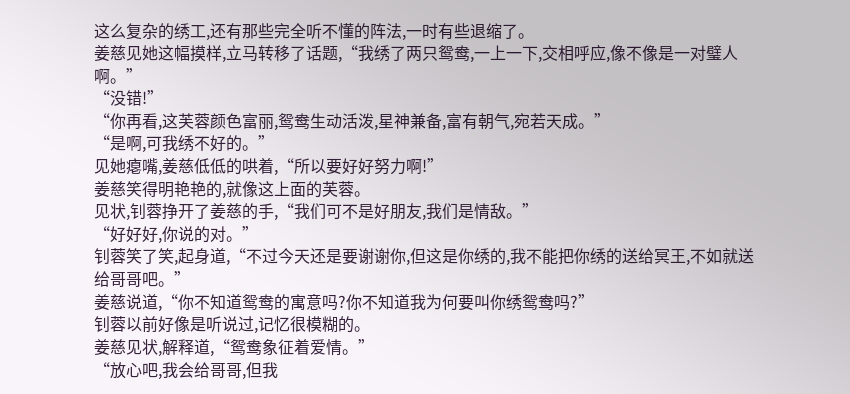这么复杂的绣工,还有那些完全听不懂的阵法,一时有些退缩了。
姜慈见她这幅摸样,立马转移了话题,“我绣了两只鸳鸯,一上一下,交相呼应,像不像是一对璧人啊。”
“没错!”
“你再看,这芙蓉颜色富丽,鸳鸯生动活泼,星神兼备,富有朝气,宛若天成。”
“是啊,可我绣不好的。”
见她瘪嘴,姜慈低低的哄着,“所以要好好努力啊!”
姜慈笑得明艳艳的,就像这上面的芙蓉。
见状,钊蓉挣开了姜慈的手,“我们可不是好朋友,我们是情敌。”
“好好好,你说的对。”
钊蓉笑了笑,起身道,“不过今天还是要谢谢你,但这是你绣的,我不能把你绣的送给冥王,不如就送给哥哥吧。”
姜慈说道,“你不知道鸳鸯的寓意吗?你不知道我为何要叫你绣鸳鸯吗?”
钊蓉以前好像是听说过,记忆很模糊的。
姜慈见状,解释道,“鸳鸯象征着爱情。”
“放心吧,我会给哥哥,但我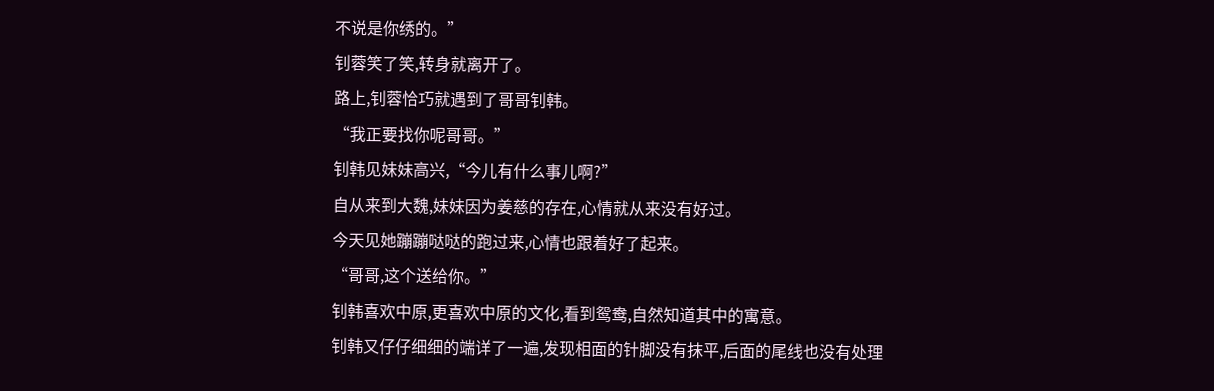不说是你绣的。”
钊蓉笑了笑,转身就离开了。
路上,钊蓉恰巧就遇到了哥哥钊韩。
“我正要找你呢哥哥。”
钊韩见妹妹高兴,“今儿有什么事儿啊?”
自从来到大魏,妹妹因为姜慈的存在,心情就从来没有好过。
今天见她蹦蹦哒哒的跑过来,心情也跟着好了起来。
“哥哥,这个送给你。”
钊韩喜欢中原,更喜欢中原的文化,看到鸳鸯,自然知道其中的寓意。
钊韩又仔仔细细的端详了一遍,发现相面的针脚没有抹平,后面的尾线也没有处理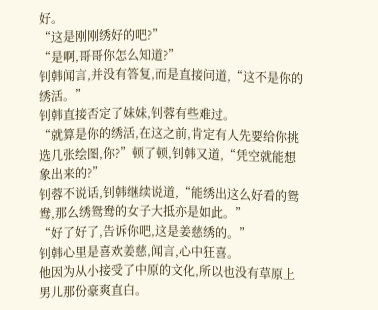好。
“这是刚刚绣好的吧?”
“是啊,哥哥你怎么知道?”
钊韩闻言,并没有答复,而是直接问道,“这不是你的绣活。”
钊韩直接否定了妹妹,钊蓉有些难过。
“就算是你的绣活,在这之前,肯定有人先要给你挑选几张绘图,你?”顿了顿,钊韩又道,“凭空就能想象出来的?”
钊蓉不说话,钊韩继续说道,“能绣出这么好看的鸳鸯,那么绣鸳鸯的女子大抵亦是如此。”
“好了好了,告诉你吧,这是姜慈绣的。”
钊韩心里是喜欢姜慈,闻言,心中狂喜。
他因为从小接受了中原的文化,所以也没有草原上男儿那份豪爽直白。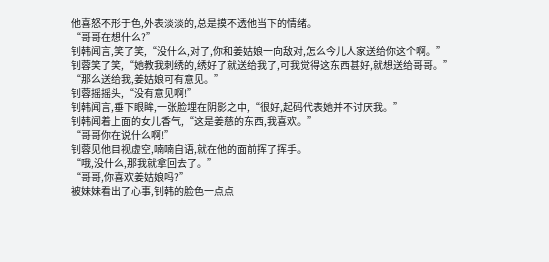他喜怒不形于色,外表淡淡的,总是摸不透他当下的情绪。
“哥哥在想什么?”
钊韩闻言,笑了笑,“没什么,对了,你和姜姑娘一向敌对,怎么今儿人家送给你这个啊。”
钊蓉笑了笑,“她教我刺绣的,绣好了就送给我了,可我觉得这东西甚好,就想送给哥哥。”
“那么送给我,姜姑娘可有意见。”
钊蓉摇摇头,“没有意见啊!”
钊韩闻言,垂下眼眸,一张脸埋在阴影之中,“很好,起码代表她并不讨厌我。”
钊韩闻着上面的女儿香气,“这是姜慈的东西,我喜欢。”
“哥哥你在说什么啊!”
钊蓉见他目视虚空,喃喃自语,就在他的面前挥了挥手。
“哦,没什么,那我就拿回去了。”
“哥哥,你喜欢姜姑娘吗?”
被妹妹看出了心事,钊韩的脸色一点点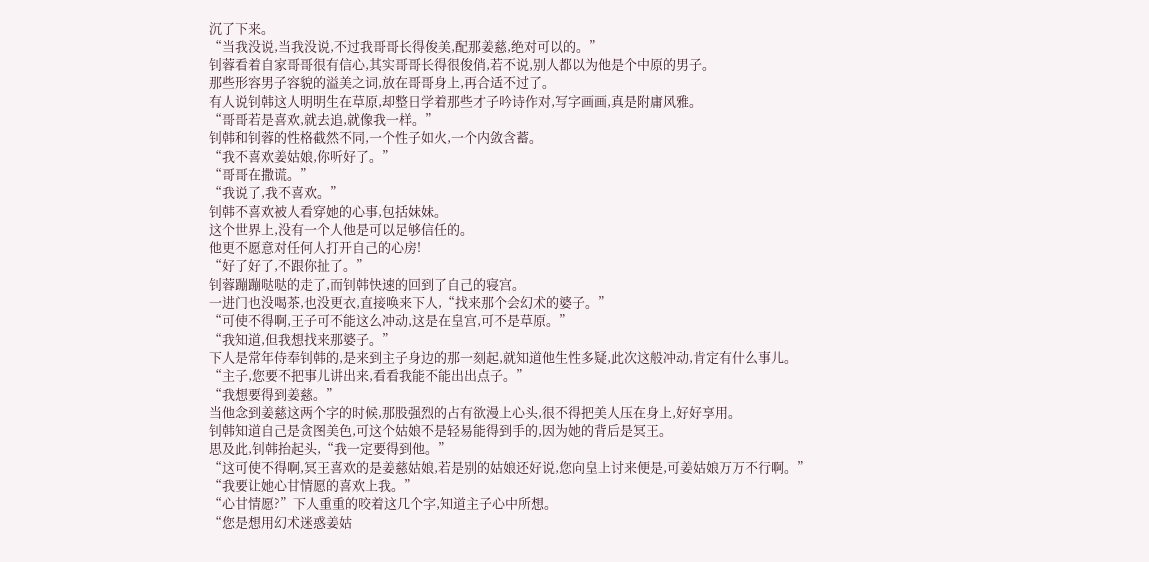沉了下来。
“当我没说,当我没说,不过我哥哥长得俊美,配那姜慈,绝对可以的。”
钊蓉看着自家哥哥很有信心,其实哥哥长得很俊俏,若不说,别人都以为他是个中原的男子。
那些形容男子容貌的溢美之词,放在哥哥身上,再合适不过了。
有人说钊韩这人明明生在草原,却整日学着那些才子吟诗作对,写字画画,真是附庸风雅。
“哥哥若是喜欢,就去追,就像我一样。”
钊韩和钊蓉的性格截然不同,一个性子如火,一个内敛含蓄。
“我不喜欢姜姑娘,你听好了。”
“哥哥在撒谎。”
“我说了,我不喜欢。”
钊韩不喜欢被人看穿她的心事,包括妹妹。
这个世界上,没有一个人他是可以足够信任的。
他更不愿意对任何人打开自己的心房!
“好了好了,不跟你扯了。”
钊蓉蹦蹦哒哒的走了,而钊韩快速的回到了自己的寝宫。
一进门也没喝茶,也没更衣,直接唤来下人,“找来那个会幻术的婆子。”
“可使不得啊,王子可不能这么冲动,这是在皇宫,可不是草原。”
“我知道,但我想找来那婆子。”
下人是常年侍奉钊韩的,是来到主子身边的那一刻起,就知道他生性多疑,此次这般冲动,肯定有什么事儿。
“主子,您要不把事儿讲出来,看看我能不能出出点子。”
“我想要得到姜慈。”
当他念到姜慈这两个字的时候,那股强烈的占有欲漫上心头,很不得把美人压在身上,好好享用。
钊韩知道自己是贪图美色,可这个姑娘不是轻易能得到手的,因为她的背后是冥王。
思及此,钊韩抬起头,“我一定要得到他。”
“这可使不得啊,冥王喜欢的是姜慈姑娘,若是别的姑娘还好说,您向皇上讨来便是,可姜姑娘万万不行啊。”
“我要让她心甘情愿的喜欢上我。”
“心甘情愿?”下人重重的咬着这几个字,知道主子心中所想。
“您是想用幻术迷惑姜姑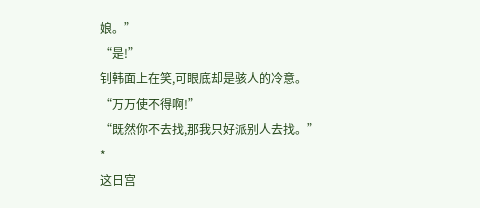娘。”
“是!”
钊韩面上在笑,可眼底却是骇人的冷意。
“万万使不得啊!”
“既然你不去找,那我只好派别人去找。”
*
这日宫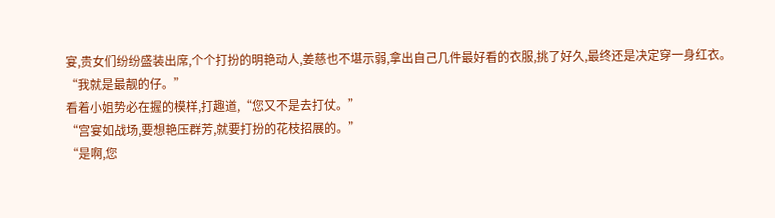宴,贵女们纷纷盛装出席,个个打扮的明艳动人,姜慈也不堪示弱,拿出自己几件最好看的衣服,挑了好久,最终还是决定穿一身红衣。
“我就是最靓的仔。”
看着小姐势必在握的模样,打趣道,“您又不是去打仗。”
“宫宴如战场,要想艳压群芳,就要打扮的花枝招展的。”
“是啊,您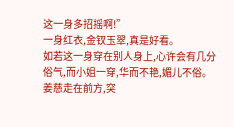这一身多招摇啊!”
一身红衣,金钗玉翠,真是好看。
如若这一身穿在别人身上,心许会有几分俗气,而小姐一穿,华而不艳,媚儿不俗。
姜慈走在前方,突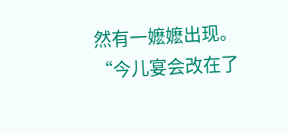然有一嬷嬷出现。
“今儿宴会改在了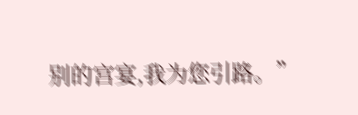别的宫宴,我为您引路。”